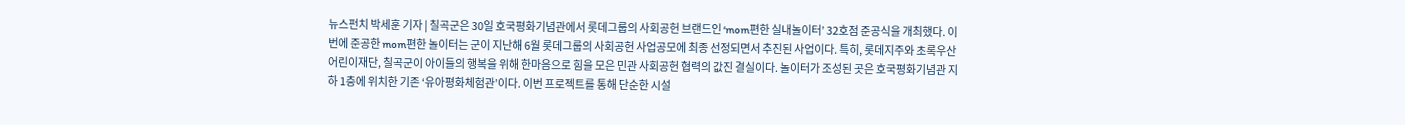뉴스펀치 박세훈 기자 | 칠곡군은 30일 호국평화기념관에서 롯데그룹의 사회공헌 브랜드인 ‘mom편한 실내놀이터’ 32호점 준공식을 개최했다. 이번에 준공한 mom편한 놀이터는 군이 지난해 6월 롯데그룹의 사회공헌 사업공모에 최종 선정되면서 추진된 사업이다. 특히, 롯데지주와 초록우산 어린이재단, 칠곡군이 아이들의 행복을 위해 한마음으로 힘을 모은 민관 사회공헌 협력의 값진 결실이다. 놀이터가 조성된 곳은 호국평화기념관 지하 1층에 위치한 기존 ‘유아평화체험관’이다. 이번 프로젝트를 통해 단순한 시설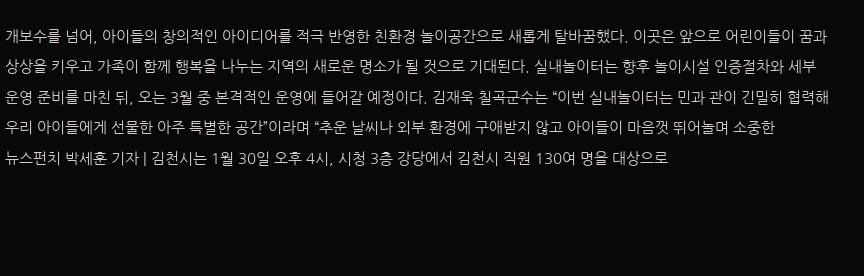개보수를 넘어, 아이들의 창의적인 아이디어를 적극 반영한 친환경 놀이공간으로 새롭게 탈바꿈했다. 이곳은 앞으로 어린이들이 꿈과 상상을 키우고 가족이 함께 행복을 나누는 지역의 새로운 명소가 될 것으로 기대된다. 실내놀이터는 향후 놀이시설 인증절차와 세부 운영 준비를 마친 뒤, 오는 3월 중 본격적인 운영에 들어갈 예정이다. 김재욱 칠곡군수는 “이번 실내놀이터는 민과 관이 긴밀히 협력해 우리 아이들에게 선물한 아주 특별한 공간”이라며 “추운 날씨나 외부 환경에 구애받지 않고 아이들이 마음껏 뛰어놀며 소중한
뉴스펀치 박세훈 기자 | 김천시는 1월 30일 오후 4시, 시청 3층 강당에서 김천시 직원 130여 명을 대상으로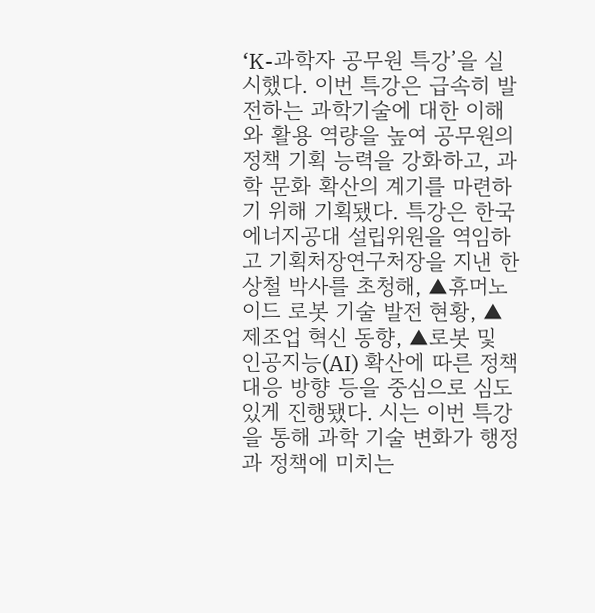‘K-과학자 공무원 특강’을 실시했다. 이번 특강은 급속히 발전하는 과학기술에 대한 이해와 활용 역량을 높여 공무원의 정책 기획 능력을 강화하고, 과학 문화 확산의 계기를 마련하기 위해 기획됐다. 특강은 한국에너지공대 설립위원을 역임하고 기획처장연구처장을 지낸 한상철 박사를 초청해, ▲휴머노이드 로봇 기술 발전 현황, ▲제조업 혁신 동향, ▲로봇 및 인공지능(AI) 확산에 따른 정책 대응 방향 등을 중심으로 심도 있게 진행됐다. 시는 이번 특강을 통해 과학 기술 변화가 행정과 정책에 미치는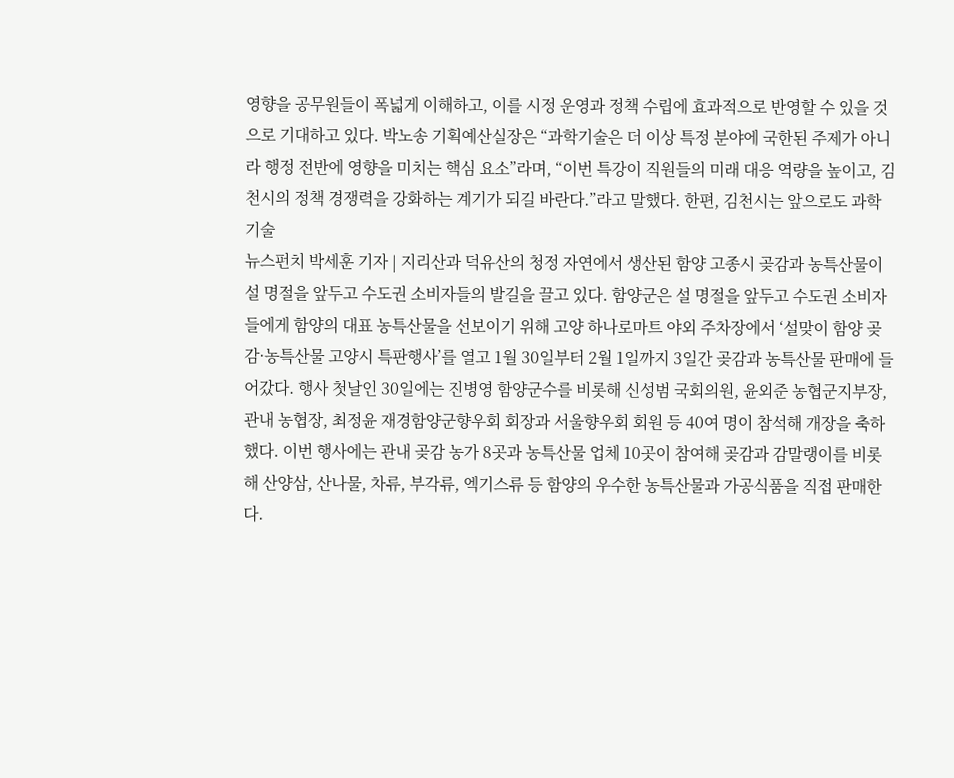영향을 공무원들이 폭넓게 이해하고, 이를 시정 운영과 정책 수립에 효과적으로 반영할 수 있을 것으로 기대하고 있다. 박노송 기획예산실장은 “과학기술은 더 이상 특정 분야에 국한된 주제가 아니라 행정 전반에 영향을 미치는 핵심 요소”라며, “이번 특강이 직원들의 미래 대응 역량을 높이고, 김천시의 정책 경쟁력을 강화하는 계기가 되길 바란다.”라고 말했다. 한편, 김천시는 앞으로도 과학기술
뉴스펀치 박세훈 기자 | 지리산과 덕유산의 청정 자연에서 생산된 함양 고종시 곶감과 농특산물이 설 명절을 앞두고 수도권 소비자들의 발길을 끌고 있다. 함양군은 설 명절을 앞두고 수도권 소비자들에게 함양의 대표 농특산물을 선보이기 위해 고양 하나로마트 야외 주차장에서 ‘설맞이 함양 곶감·농특산물 고양시 특판행사’를 열고 1월 30일부터 2월 1일까지 3일간 곶감과 농특산물 판매에 들어갔다. 행사 첫날인 30일에는 진병영 함양군수를 비롯해 신성범 국회의원, 윤외준 농협군지부장, 관내 농협장, 최정윤 재경함양군향우회 회장과 서울향우회 회원 등 40여 명이 참석해 개장을 축하했다. 이번 행사에는 관내 곶감 농가 8곳과 농특산물 업체 10곳이 참여해 곶감과 감말랭이를 비롯해 산양삼, 산나물, 차류, 부각류, 엑기스류 등 함양의 우수한 농특산물과 가공식품을 직접 판매한다.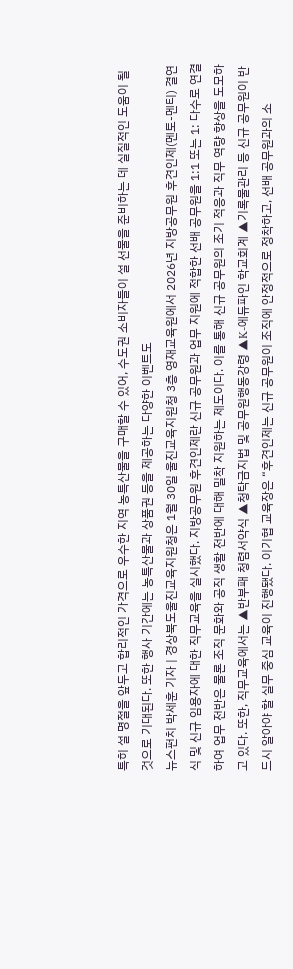특히 설 명절을 앞두고 합리적인 가격으로 우수한 지역 농특산물을 구매할 수 있어, 수도권 소비자들이 설 선물을 준비하는 데 실질적인 도움이 될 것으로 기대된다. 또한 행사 기간에는 농특산물과 상품권 등을 제공하는 다양한 이벤트도
뉴스펀치 박세훈 기자 | 경상북도울진교육지원청은 1월 30일 울진교육지원청 3층 영재교육원에서 2026년 지방공무원 후견인제(멘토-멘티) 결연식 및 신규 임용자에 대한 직무교육을 실시했다. 지방공무원 후견인제란 신규 공무원과 업무 지원에 적합한 선배 공무원을 1:1 또는 1: 다수로 연결하여 업무 전반은 물론 조직 문화와 공직 생활 전반에 대해 밀착 지원하는 제도이다. 이를 통해 신규 공무원의 조기 적응과 직무 역량 향상을 도모하고 있다. 또한, 직무교육에서는 ▲반부패 청렴서약식 ▲청탁금지법 및 공무원행동강령 ▲K-에듀파인 학교회계 ▲기록물관리 등 신규 공무원이 반드시 알아야 할 실무 중심 교육이 진행됐다. 이기협 교육장은 “후견인제는 신규 공무원이 조직에 안정적으로 정착하고, 선배 공무원과의 소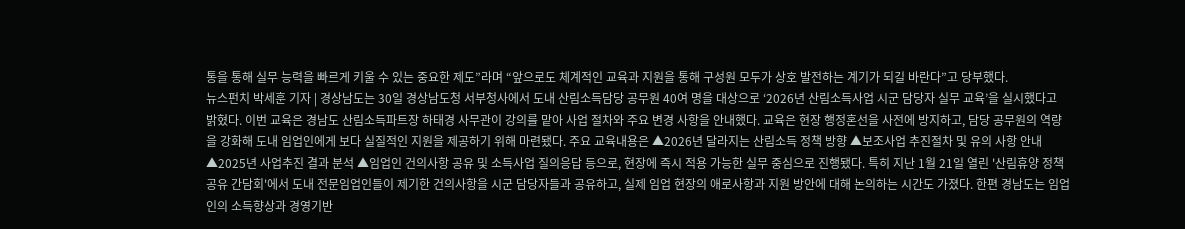통을 통해 실무 능력을 빠르게 키울 수 있는 중요한 제도”라며 “앞으로도 체계적인 교육과 지원을 통해 구성원 모두가 상호 발전하는 계기가 되길 바란다”고 당부했다.
뉴스펀치 박세훈 기자 | 경상남도는 30일 경상남도청 서부청사에서 도내 산림소득담당 공무원 40여 명을 대상으로 ‘2026년 산림소득사업 시군 담당자 실무 교육’을 실시했다고 밝혔다. 이번 교육은 경남도 산림소득파트장 하태경 사무관이 강의를 맡아 사업 절차와 주요 변경 사항을 안내했다. 교육은 현장 행정혼선을 사전에 방지하고, 담당 공무원의 역량을 강화해 도내 임업인에게 보다 실질적인 지원을 제공하기 위해 마련됐다. 주요 교육내용은 ▲2026년 달라지는 산림소득 정책 방향 ▲보조사업 추진절차 및 유의 사항 안내 ▲2025년 사업추진 결과 분석 ▲임업인 건의사항 공유 및 소득사업 질의응답 등으로, 현장에 즉시 적용 가능한 실무 중심으로 진행됐다. 특히 지난 1월 21일 열린 '산림휴양 정책 공유 간담회'에서 도내 전문임업인들이 제기한 건의사항을 시군 담당자들과 공유하고, 실제 임업 현장의 애로사항과 지원 방안에 대해 논의하는 시간도 가졌다. 한편 경남도는 임업인의 소득향상과 경영기반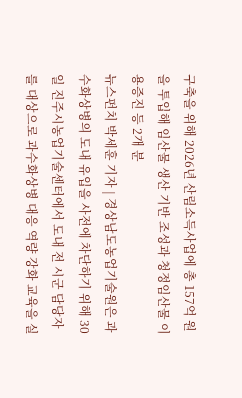구축을 위해 2026년 산림소득사업에 총 157억 원을 투입해 임산물 생산 기반 조성과 청정임산물 이용증진 등 2개 분
뉴스펀치 박세훈 기자 | 경상남도농업기술원은 과수화상병의 도내 유입을 사전에 차단하기 위해 30일 진주시농업기술센터에서 도내 전 시군 담당자를 대상으로 과수화상병 대응 역량 강화 교육을 실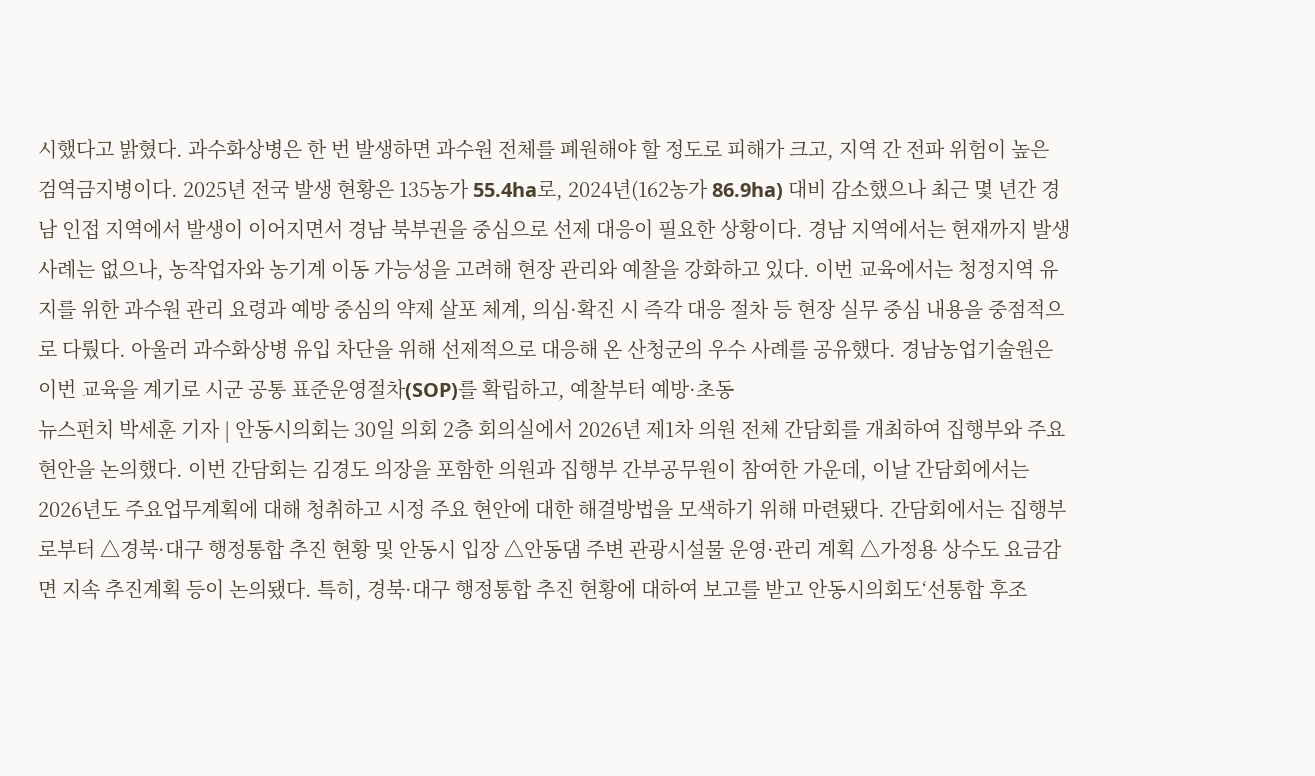시했다고 밝혔다. 과수화상병은 한 번 발생하면 과수원 전체를 폐원해야 할 정도로 피해가 크고, 지역 간 전파 위험이 높은 검역금지병이다. 2025년 전국 발생 현황은 135농가 55.4ha로, 2024년(162농가 86.9ha) 대비 감소했으나 최근 몇 년간 경남 인접 지역에서 발생이 이어지면서 경남 북부권을 중심으로 선제 대응이 필요한 상황이다. 경남 지역에서는 현재까지 발생 사례는 없으나, 농작업자와 농기계 이동 가능성을 고려해 현장 관리와 예찰을 강화하고 있다. 이번 교육에서는 청정지역 유지를 위한 과수원 관리 요령과 예방 중심의 약제 살포 체계, 의심·확진 시 즉각 대응 절차 등 현장 실무 중심 내용을 중점적으로 다뤘다. 아울러 과수화상병 유입 차단을 위해 선제적으로 대응해 온 산청군의 우수 사례를 공유했다. 경남농업기술원은 이번 교육을 계기로 시군 공통 표준운영절차(SOP)를 확립하고, 예찰부터 예방·초동
뉴스펀치 박세훈 기자 | 안동시의회는 30일 의회 2층 회의실에서 2026년 제1차 의원 전체 간담회를 개최하여 집행부와 주요 현안을 논의했다. 이번 간담회는 김경도 의장을 포함한 의원과 집행부 간부공무원이 참여한 가운데, 이날 간담회에서는 2026년도 주요업무계획에 대해 청취하고 시정 주요 현안에 대한 해결방법을 모색하기 위해 마련됐다. 간담회에서는 집행부로부터 △경북·대구 행정통합 추진 현황 및 안동시 입장 △안동댐 주변 관광시설물 운영·관리 계획 △가정용 상수도 요금감면 지속 추진계획 등이 논의됐다. 특히, 경북·대구 행정통합 추진 현황에 대하여 보고를 받고 안동시의회도‘선통합 후조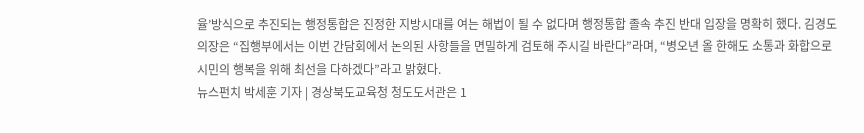율’방식으로 추진되는 행정통합은 진정한 지방시대를 여는 해법이 될 수 없다며 행정통합 졸속 추진 반대 입장을 명확히 했다. 김경도 의장은 “집행부에서는 이번 간담회에서 논의된 사항들을 면밀하게 검토해 주시길 바란다”라며, “병오년 올 한해도 소통과 화합으로 시민의 행복을 위해 최선을 다하겠다”라고 밝혔다.
뉴스펀치 박세훈 기자 | 경상북도교육청 청도도서관은 1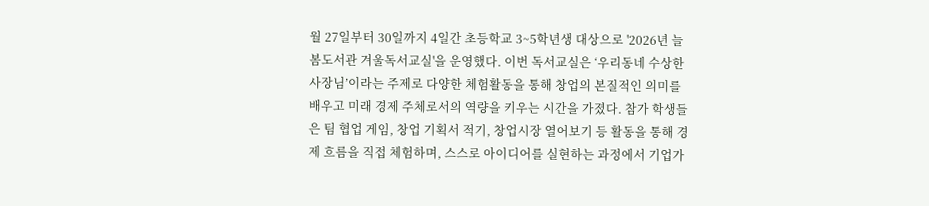월 27일부터 30일까지 4일간 초등학교 3~5학년생 대상으로 '2026년 늘봄도서관 겨울독서교실'을 운영했다. 이번 독서교실은 ‘우리동네 수상한 사장님’이라는 주제로 다양한 체험활동을 통해 창업의 본질적인 의미를 배우고 미래 경제 주체로서의 역량을 키우는 시간을 가졌다. 참가 학생들은 팀 협업 게임, 창업 기획서 적기, 창업시장 열어보기 등 활동을 통해 경제 흐름을 직접 체험하며, 스스로 아이디어를 실현하는 과정에서 기업가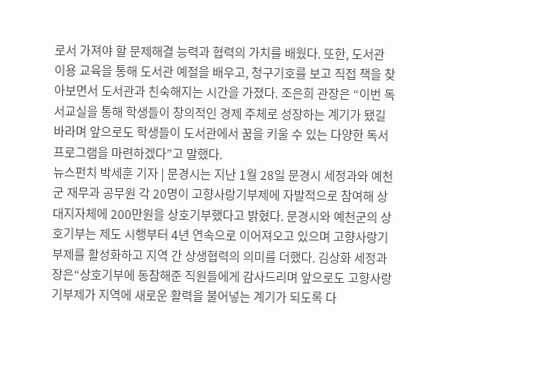로서 가져야 할 문제해결 능력과 협력의 가치를 배웠다. 또한, 도서관 이용 교육을 통해 도서관 예절을 배우고, 청구기호를 보고 직접 책을 찾아보면서 도서관과 친숙해지는 시간을 가졌다. 조은희 관장은 “이번 독서교실을 통해 학생들이 창의적인 경제 주체로 성장하는 계기가 됐길 바라며 앞으로도 학생들이 도서관에서 꿈을 키울 수 있는 다양한 독서프로그램을 마련하겠다”고 말했다.
뉴스펀치 박세훈 기자 | 문경시는 지난 1월 28일 문경시 세정과와 예천군 재무과 공무원 각 20명이 고향사랑기부제에 자발적으로 참여해 상대지자체에 200만원을 상호기부했다고 밝혔다. 문경시와 예천군의 상호기부는 제도 시행부터 4년 연속으로 이어져오고 있으며 고향사랑기부제를 활성화하고 지역 간 상생협력의 의미를 더했다. 김상화 세정과장은“상호기부에 동참해준 직원들에게 감사드리며 앞으로도 고향사랑기부제가 지역에 새로운 활력을 불어넣는 계기가 되도록 다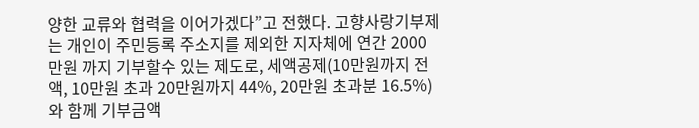양한 교류와 협력을 이어가겠다”고 전했다. 고향사랑기부제는 개인이 주민등록 주소지를 제외한 지자체에 연간 2000만원 까지 기부할수 있는 제도로, 세액공제(10만원까지 전액, 10만원 초과 20만원까지 44%, 20만원 초과분 16.5%)와 함께 기부금액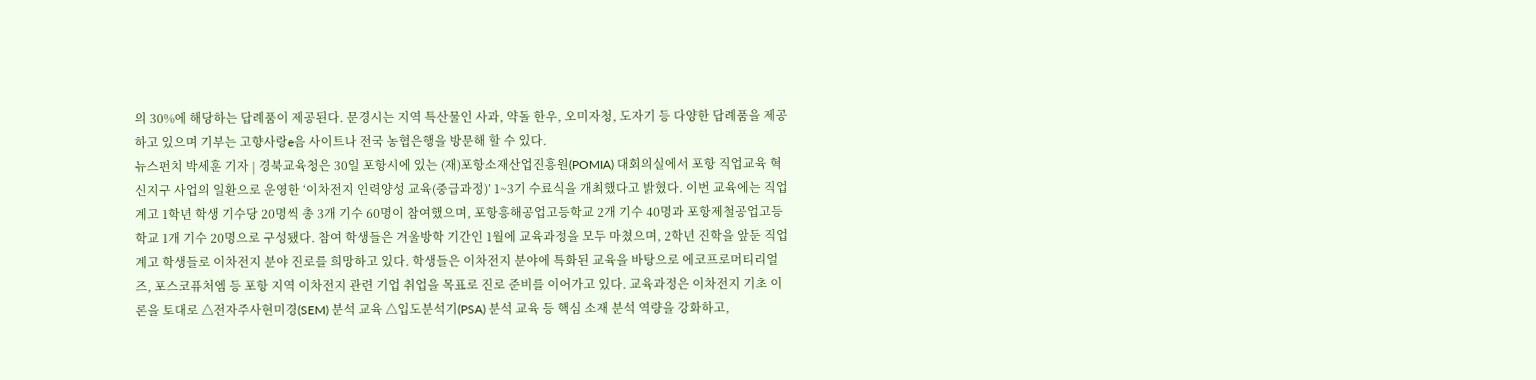의 30%에 해당하는 답례품이 제공된다. 문경시는 지역 특산물인 사과, 약돌 한우, 오미자청, 도자기 등 다양한 답례품을 제공하고 있으며 기부는 고향사랑e음 사이트나 전국 농협은행을 방문해 할 수 있다.
뉴스펀치 박세훈 기자 | 경북교육청은 30일 포항시에 있는 (재)포항소재산업진흥원(POMIA) 대회의실에서 포항 직업교육 혁신지구 사업의 일환으로 운영한 ‘이차전지 인력양성 교육(중급과정)’ 1~3기 수료식을 개최했다고 밝혔다. 이번 교육에는 직업계고 1학년 학생 기수당 20명씩 총 3개 기수 60명이 참여했으며, 포항흥해공업고등학교 2개 기수 40명과 포항제철공업고등학교 1개 기수 20명으로 구성됐다. 참여 학생들은 겨울방학 기간인 1월에 교육과정을 모두 마쳤으며, 2학년 진학을 앞둔 직업계고 학생들로 이차전지 분야 진로를 희망하고 있다. 학생들은 이차전지 분야에 특화된 교육을 바탕으로 에코프로머티리얼즈, 포스코퓨처엠 등 포항 지역 이차전지 관련 기업 취업을 목표로 진로 준비를 이어가고 있다. 교육과정은 이차전지 기초 이론을 토대로 △전자주사현미경(SEM) 분석 교육 △입도분석기(PSA) 분석 교육 등 핵심 소재 분석 역량을 강화하고,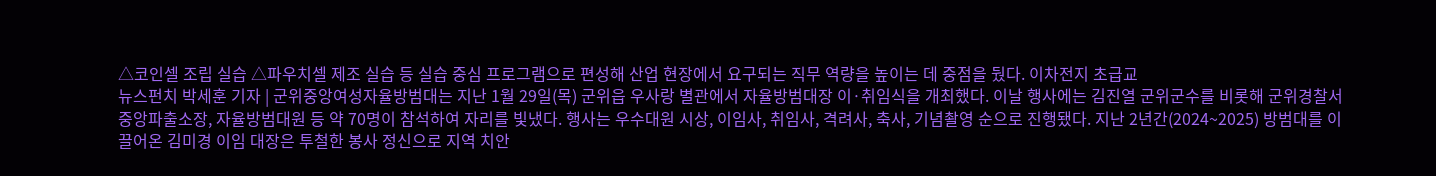△코인셀 조립 실습 △파우치셀 제조 실습 등 실습 중심 프로그램으로 편성해 산업 현장에서 요구되는 직무 역량을 높이는 데 중점을 뒀다. 이차전지 초급교
뉴스펀치 박세훈 기자 | 군위중앙여성자율방범대는 지난 1월 29일(목) 군위읍 우사랑 별관에서 자율방범대장 이·취임식을 개최했다. 이날 행사에는 김진열 군위군수를 비롯해 군위경찰서 중앙파출소장, 자율방범대원 등 약 70명이 참석하여 자리를 빛냈다. 행사는 우수대원 시상, 이임사, 취임사, 격려사, 축사, 기념촬영 순으로 진행됐다. 지난 2년간(2024~2025) 방범대를 이끌어온 김미경 이임 대장은 투철한 봉사 정신으로 지역 치안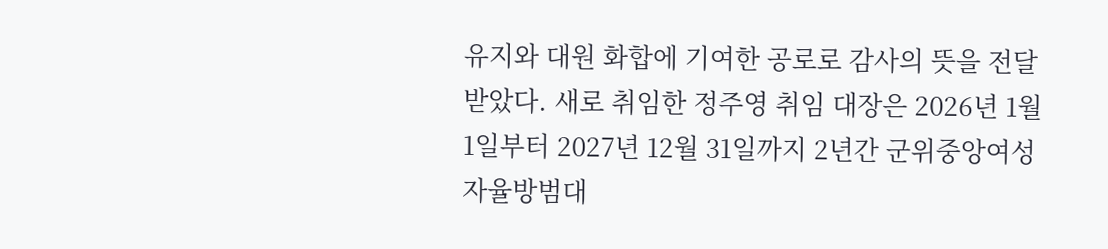유지와 대원 화합에 기여한 공로로 감사의 뜻을 전달받았다. 새로 취임한 정주영 취임 대장은 2026년 1월 1일부터 2027년 12월 31일까지 2년간 군위중앙여성자율방범대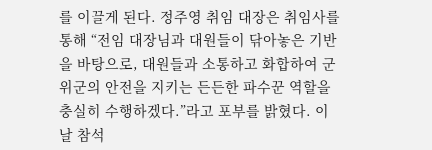를 이끌게 된다. 정주영 취임 대장은 취임사를 통해 “전임 대장님과 대원들이 닦아놓은 기반을 바탕으로, 대원들과 소통하고 화합하여 군위군의 안전을 지키는 든든한 파수꾼 역할을 충실히 수행하겠다.”라고 포부를 밝혔다. 이날 참석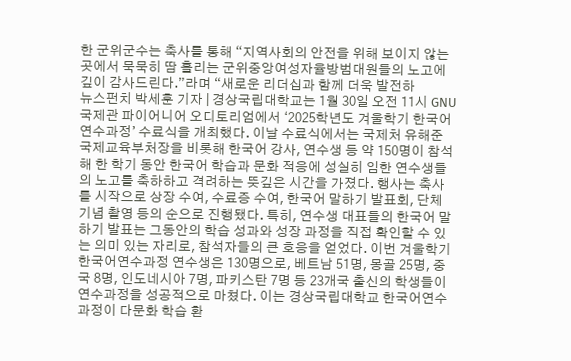한 군위군수는 축사를 통해 “지역사회의 안전을 위해 보이지 않는 곳에서 묵묵히 땀 흘리는 군위중앙여성자율방범대원들의 노고에 깊이 감사드린다.”라며 “새로운 리더십과 함께 더욱 발전하
뉴스펀치 박세훈 기자 | 경상국립대학교는 1월 30일 오전 11시 GNU국제관 파이어니어 오디토리엄에서 ‘2025학년도 겨울학기 한국어연수과정’ 수료식을 개최했다. 이날 수료식에서는 국제처 유해준 국제교육부처장을 비롯해 한국어 강사, 연수생 등 약 150명이 참석해 한 학기 동안 한국어 학습과 문화 적응에 성실히 임한 연수생들의 노고를 축하하고 격려하는 뜻깊은 시간을 가졌다. 행사는 축사를 시작으로 상장 수여, 수료증 수여, 한국어 말하기 발표회, 단체 기념 촬영 등의 순으로 진행됐다. 특히, 연수생 대표들의 한국어 말하기 발표는 그동안의 학습 성과와 성장 과정을 직접 확인할 수 있는 의미 있는 자리로, 참석자들의 큰 호응을 얻었다. 이번 겨울학기 한국어연수과정 연수생은 130명으로, 베트남 51명, 몽골 25명, 중국 8명, 인도네시아 7명, 파키스탄 7명 등 23개국 출신의 학생들이 연수과정을 성공적으로 마쳤다. 이는 경상국립대학교 한국어연수과정이 다문화 학습 환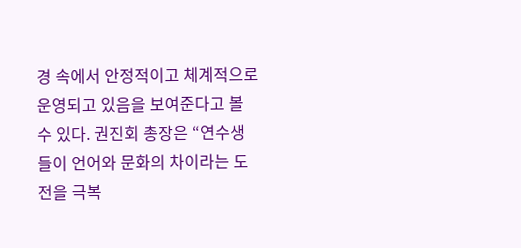경 속에서 안정적이고 체계적으로 운영되고 있음을 보여준다고 볼 수 있다. 권진회 총장은 “연수생들이 언어와 문화의 차이라는 도전을 극복